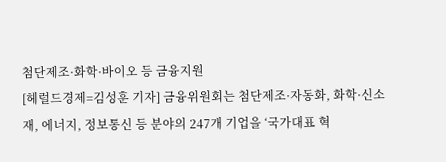첨단제조·화학·바이오 등 금융지원
[헤럴드경제=김성훈 기자] 금융위원회는 첨단제조·자동화, 화학·신소재, 에너지, 정보통신 등 분야의 247개 기업을 ‘국가대표 혁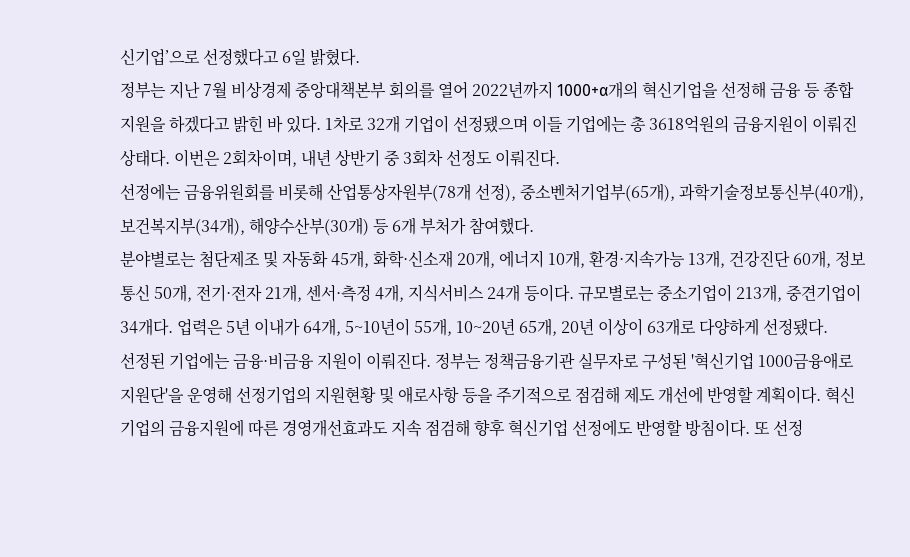신기업’으로 선정했다고 6일 밝혔다.
정부는 지난 7월 비상경제 중앙대책본부 회의를 열어 2022년까지 1000+α개의 혁신기업을 선정해 금융 등 종합지원을 하겠다고 밝힌 바 있다. 1차로 32개 기업이 선정됐으며 이들 기업에는 총 3618억원의 금융지원이 이뤄진 상태다. 이번은 2회차이며, 내년 상반기 중 3회차 선정도 이뤄진다.
선정에는 금융위원회를 비롯해 산업통상자원부(78개 선정), 중소벤처기업부(65개), 과학기술정보통신부(40개), 보건복지부(34개), 해양수산부(30개) 등 6개 부처가 참여했다.
분야별로는 첨단제조 및 자동화 45개, 화학·신소재 20개, 에너지 10개, 환경·지속가능 13개, 건강진단 60개, 정보통신 50개, 전기·전자 21개, 센서·측정 4개, 지식서비스 24개 등이다. 규모별로는 중소기업이 213개, 중견기업이 34개다. 업력은 5년 이내가 64개, 5~10년이 55개, 10~20년 65개, 20년 이상이 63개로 다양하게 선정됐다.
선정된 기업에는 금융·비금융 지원이 이뤄진다. 정부는 정책금융기관 실무자로 구성된 '혁신기업 1000금융애로지원단'을 운영해 선정기업의 지원현황 및 애로사항 등을 주기적으로 점검해 제도 개선에 반영할 계획이다. 혁신기업의 금융지원에 따른 경영개선효과도 지속 점검해 향후 혁신기업 선정에도 반영할 방침이다. 또 선정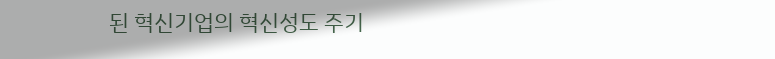된 혁신기업의 혁신성도 주기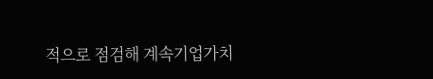적으로 점검해 계속기업가치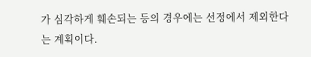가 심각하게 훼손되는 등의 경우에는 선정에서 제외한다는 계획이다.